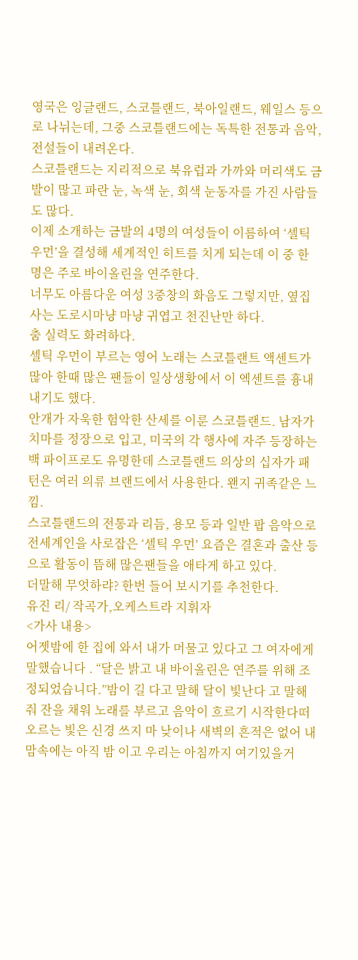영국은 잉글랜드, 스코틀랜드, 북아일랜드, 웨일스 등으로 나뉘는데, 그중 스코틀랜드에는 독특한 전통과 음악, 전설들이 내려온다.
스코틀랜드는 지리적으로 북유럽과 가까와 머리색도 금발이 많고 파란 눈, 녹색 눈, 회색 눈동자를 가진 사람들도 많다.
이제 소개하는 금발의 4명의 여성들이 이름하여 ‘셀틱 우먼’을 결성해 세계적인 히트를 치게 되는데 이 중 한 명은 주로 바이올린을 연주한다.
너무도 아름다운 여성 3중창의 화음도 그렇지만, 옆집 사는 도로시마냥 마냥 귀엽고 천진난만 하다.
춤 실력도 화려하다.
셀틱 우먼이 부르는 영어 노래는 스코틀랜트 액센트가 많아 한때 많은 팬들이 일상생황에서 이 엑센트를 흉내 내기도 했다.
안개가 자욱한 험악한 산세를 이룬 스코틀랜드. 남자가 치마를 정장으로 입고, 미국의 각 행사에 자주 등장하는 백 파이프로도 유명한데 스코틀랜드 의상의 십자가 패턴은 여러 의류 브랜드에서 사용한다. 왠지 귀족같은 느낌.
스코틀랜드의 전통과 리듬, 용모 등과 일반 팝 음악으로 전세계인을 사로잡은 ‘셀틱 우먼’ 요즘은 결혼과 출산 등으로 활동이 뜸해 많은팬들을 애타게 하고 있다.
더말해 무엇하랴? 한번 들어 보시기를 추천한다.
유진 리/ 작곡가,오케스트라 지휘자
<가사 내용>
어젯밤에 한 집에 와서 내가 머물고 있다고 그 여자에게 말했습니다 . “달은 밝고 내 바이올린은 연주를 위해 조정되었습니다.”밤이 길 다고 말해 달이 빛난다 고 말해줘 잔을 채워 노래를 부르고 음악이 흐르기 시작한다떠오르는 빛은 신경 쓰지 마 낮이나 새벽의 흔적은 없어 내 맘속에는 아직 밤 이고 우리는 아침까지 여기있을거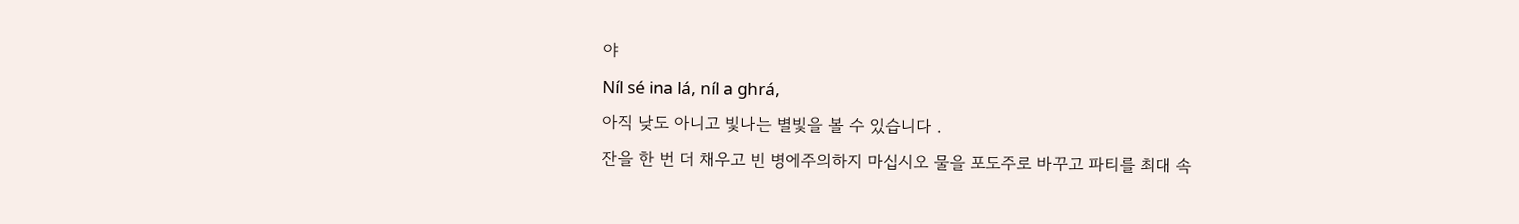야
Níl sé ina lá, níl a ghrá,
아직 낮도 아니고 빛나는 별빛을 볼 수 있습니다 .
잔을 한 번 더 채우고 빈 병에주의하지 마십시오 물을 포도주로 바꾸고 파티를 최대 속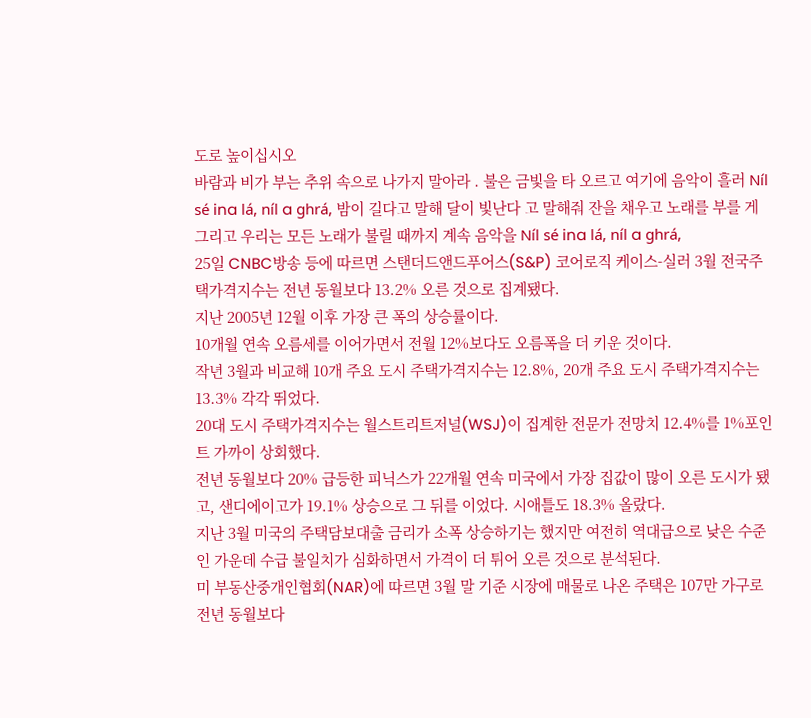도로 높이십시오
바람과 비가 부는 추위 속으로 나가지 말아라 . 불은 금빛을 타 오르고 여기에 음악이 흘러 Níl sé ina lá, níl a ghrá, 밤이 길다고 말해 달이 빛난다 고 말해줘 잔을 채우고 노래를 부를 게 그리고 우리는 모든 노래가 불릴 때까지 계속 음악을 Níl sé ina lá, níl a ghrá,
25일 CNBC방송 등에 따르면 스탠더드앤드푸어스(S&P) 코어로직 케이스-실러 3월 전국주택가격지수는 전년 동월보다 13.2% 오른 것으로 집계됐다.
지난 2005년 12월 이후 가장 큰 폭의 상승률이다.
10개월 연속 오름세를 이어가면서 전월 12%보다도 오름폭을 더 키운 것이다.
작년 3월과 비교해 10개 주요 도시 주택가격지수는 12.8%, 20개 주요 도시 주택가격지수는 13.3% 각각 뛰었다.
20대 도시 주택가격지수는 월스트리트저널(WSJ)이 집계한 전문가 전망치 12.4%를 1%포인트 가까이 상회했다.
전년 동월보다 20% 급등한 피닉스가 22개월 연속 미국에서 가장 집값이 많이 오른 도시가 됐고, 샌디에이고가 19.1% 상승으로 그 뒤를 이었다. 시애틀도 18.3% 올랐다.
지난 3월 미국의 주택담보대출 금리가 소폭 상승하기는 했지만 여전히 역대급으로 낮은 수준인 가운데 수급 불일치가 심화하면서 가격이 더 튀어 오른 것으로 분석된다.
미 부동산중개인협회(NAR)에 따르면 3월 말 기준 시장에 매물로 나온 주택은 107만 가구로 전년 동월보다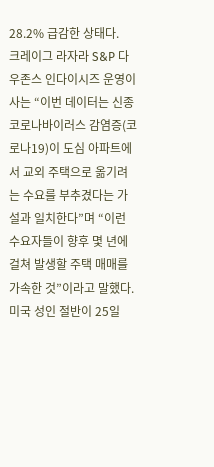28.2% 급감한 상태다.
크레이그 라자라 S&P 다우존스 인다이시즈 운영이사는 “이번 데이터는 신종 코로나바이러스 감염증(코로나19)이 도심 아파트에서 교외 주택으로 옮기려는 수요를 부추겼다는 가설과 일치한다”며 “이런 수요자들이 향후 몇 년에 걸쳐 발생할 주택 매매를 가속한 것”이라고 말했다.
미국 성인 절반이 25일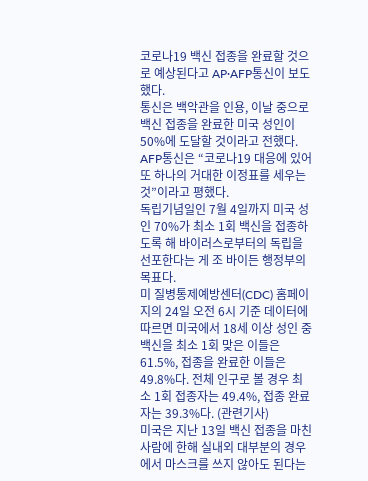코로나19 백신 접종을 완료할 것으로 예상된다고 AP·AFP통신이 보도했다.
통신은 백악관을 인용, 이날 중으로 백신 접종을 완료한 미국 성인이 50%에 도달할 것이라고 전했다.
AFP통신은 “코로나19 대응에 있어 또 하나의 거대한 이정표를 세우는 것”이라고 평했다.
독립기념일인 7월 4일까지 미국 성인 70%가 최소 1회 백신을 접종하도록 해 바이러스로부터의 독립을 선포한다는 게 조 바이든 행정부의 목표다.
미 질병통제예방센터(CDC) 홈페이지의 24일 오전 6시 기준 데이터에 따르면 미국에서 18세 이상 성인 중 백신을 최소 1회 맞은 이들은 61.5%, 접종을 완료한 이들은 49.8%다. 전체 인구로 볼 경우 최소 1회 접종자는 49.4%, 접종 완료자는 39.3%다. (관련기사)
미국은 지난 13일 백신 접종을 마친 사람에 한해 실내외 대부분의 경우에서 마스크를 쓰지 않아도 된다는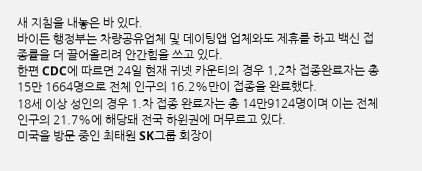새 지침을 내놓은 바 있다.
바이든 행정부는 차량공유업체 및 데이팅앱 업체와도 제휴를 하고 백신 접종률을 더 끌어올리려 안간힘을 쓰고 있다.
한편 CDC에 따르면 24일 현재 귀넷 카운티의 경우 1,2차 접종완료자는 총 15만 1664명으로 전체 인구의 16.2%만이 접종을 완료했다.
18세 이상 성인의 경우 1.차 접종 완료자는 총 14만9124명이며 이는 전체 인구의 21.7%에 해당돼 전국 하윈권에 머무르고 있다.
미국을 방문 중인 최태원 SK그룹 회장이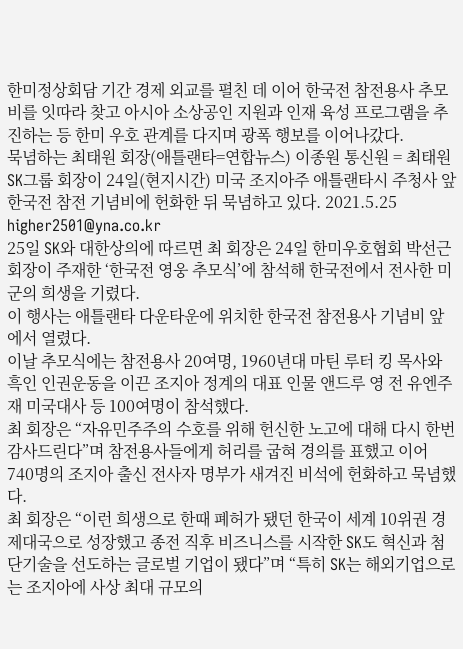한미정상회담 기간 경제 외교를 펼친 데 이어 한국전 참전용사 추모비를 잇따라 찾고 아시아 소상공인 지원과 인재 육성 프로그램을 추진하는 등 한미 우호 관계를 다지며 광폭 행보를 이어나갔다.
묵념하는 최태원 회장(애틀랜타=연합뉴스) 이종원 통신원 = 최태원 SK그룹 회장이 24일(현지시간) 미국 조지아주 애틀랜타시 주청사 앞 한국전 참전 기념비에 헌화한 뒤 묵념하고 있다. 2021.5.25 higher2501@yna.co.kr
25일 SK와 대한상의에 따르면 최 회장은 24일 한미우호협회 박선근 회장이 주재한 ‘한국전 영웅 추모식’에 참석해 한국전에서 전사한 미군의 희생을 기렸다.
이 행사는 애틀랜타 다운타운에 위치한 한국전 참전용사 기념비 앞에서 열렸다.
이날 추모식에는 참전용사 20여명, 1960년대 마틴 루터 킹 목사와 흑인 인권운동을 이끈 조지아 정계의 대표 인물 앤드루 영 전 유엔주재 미국대사 등 100여명이 참석했다.
최 회장은 “자유민주주의 수호를 위해 헌신한 노고에 대해 다시 한번 감사드린다”며 참전용사들에게 허리를 굽혀 경의를 표했고 이어 740명의 조지아 출신 전사자 명부가 새겨진 비석에 헌화하고 묵념했다.
최 회장은 “이런 희생으로 한때 폐허가 됐던 한국이 세계 10위권 경제대국으로 성장했고 종전 직후 비즈니스를 시작한 SK도 혁신과 첨단기술을 선도하는 글로벌 기업이 됐다”며 “특히 SK는 해외기업으로는 조지아에 사상 최대 규모의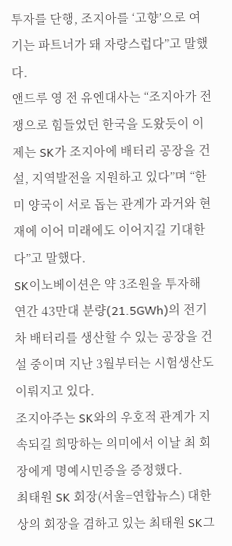투자를 단행, 조지아를 ‘고향’으로 여기는 파트너가 돼 자랑스럽다”고 말했다.
앤드루 영 전 유엔대사는 “조지아가 전쟁으로 힘들었던 한국을 도왔듯이 이제는 SK가 조지아에 배터리 공장을 건설, 지역발전을 지원하고 있다”며 “한미 양국이 서로 돕는 관계가 과거와 현재에 이어 미래에도 이어지길 기대한다”고 말했다.
SK이노베이션은 약 3조원을 투자해 연간 43만대 분량(21.5GWh)의 전기차 배터리를 생산할 수 있는 공장을 건설 중이며 지난 3월부터는 시험생산도 이뤄지고 있다.
조지아주는 SK와의 우호적 관계가 지속되길 희망하는 의미에서 이날 최 회장에게 명예시민증을 증정했다.
최태원 SK 회장(서울=연합뉴스) 대한상의 회장을 겸하고 있는 최태원 SK그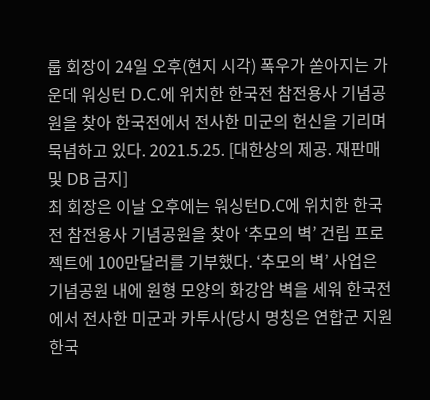룹 회장이 24일 오후(현지 시각) 폭우가 쏟아지는 가운데 워싱턴 D.C.에 위치한 한국전 참전용사 기념공원을 찾아 한국전에서 전사한 미군의 헌신을 기리며 묵념하고 있다. 2021.5.25. [대한상의 제공. 재판매 및 DB 금지]
최 회장은 이날 오후에는 워싱턴D.C에 위치한 한국전 참전용사 기념공원을 찾아 ‘추모의 벽’ 건립 프로젝트에 100만달러를 기부했다. ‘추모의 벽’ 사업은 기념공원 내에 원형 모양의 화강암 벽을 세워 한국전에서 전사한 미군과 카투사(당시 명칭은 연합군 지원 한국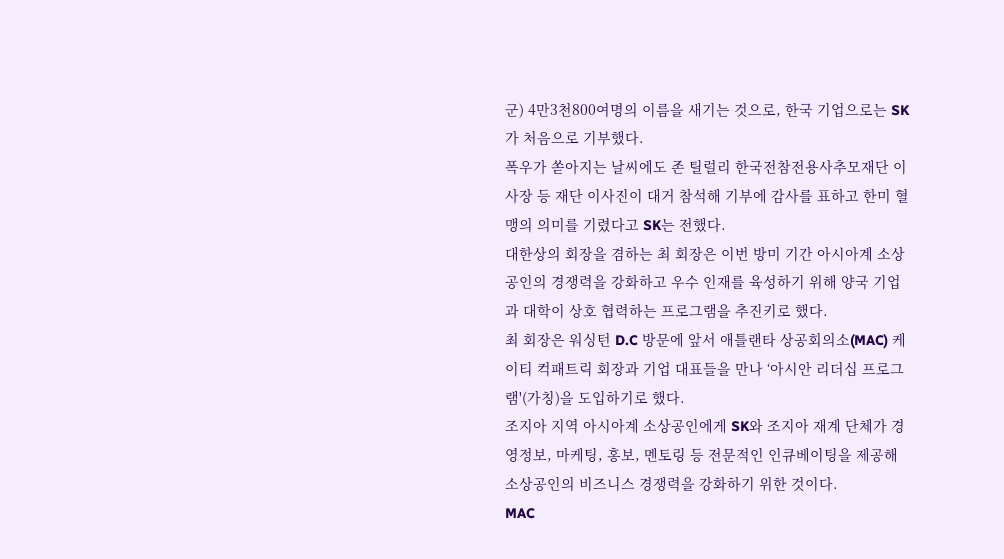군) 4만3천800여명의 이름을 새기는 것으로, 한국 기업으로는 SK가 처음으로 기부했다.
폭우가 쏟아지는 날씨에도 존 틸럴리 한국전참전용사추모재단 이사장 등 재단 이사진이 대거 참석해 기부에 감사를 표하고 한미 혈맹의 의미를 기렸다고 SK는 전했다.
대한상의 회장을 겸하는 최 회장은 이번 방미 기간 아시아계 소상공인의 경쟁력을 강화하고 우수 인재를 육성하기 위해 양국 기업과 대학이 상호 협력하는 프로그램을 추진키로 했다.
최 회장은 워싱턴 D.C 방문에 앞서 애틀랜타 상공회의소(MAC) 케이티 컥패트릭 회장과 기업 대표들을 만나 ‘아시안 리더십 프로그램'(가칭)을 도입하기로 했다.
조지아 지역 아시아계 소상공인에게 SK와 조지아 재계 단체가 경영정보, 마케팅, 홍보, 멘토링 등 전문적인 인큐베이팅을 제공해 소상공인의 비즈니스 경쟁력을 강화하기 위한 것이다.
MAC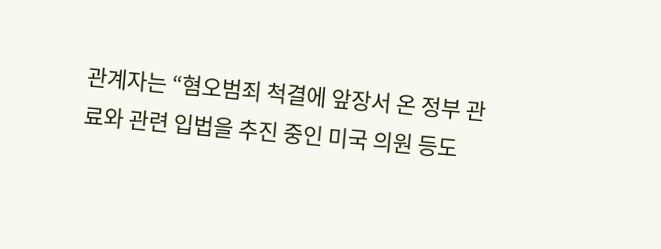관계자는 “혐오범죄 척결에 앞장서 온 정부 관료와 관련 입법을 추진 중인 미국 의원 등도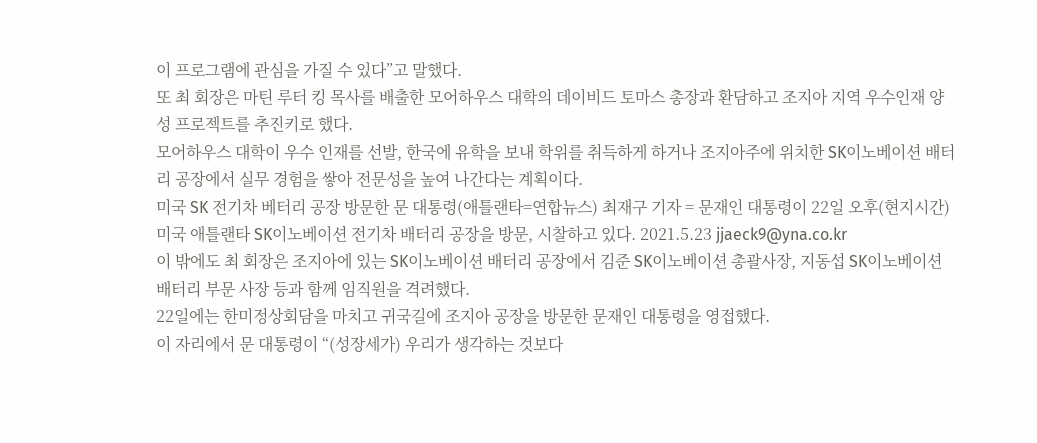이 프로그램에 관심을 가질 수 있다”고 말했다.
또 최 회장은 마틴 루터 킹 목사를 배출한 모어하우스 대학의 데이비드 토마스 총장과 환담하고 조지아 지역 우수인재 양성 프로젝트를 추진키로 했다.
모어하우스 대학이 우수 인재를 선발, 한국에 유학을 보내 학위를 취득하게 하거나 조지아주에 위치한 SK이노베이션 배터리 공장에서 실무 경험을 쌓아 전문성을 높여 나간다는 계획이다.
미국 SK 전기차 베터리 공장 방문한 문 대통령(애틀랜타=연합뉴스) 최재구 기자 = 문재인 대통령이 22일 오후(현지시간) 미국 애틀랜타 SK이노베이션 전기차 배터리 공장을 방문, 시찰하고 있다. 2021.5.23 jjaeck9@yna.co.kr
이 밖에도 최 회장은 조지아에 있는 SK이노베이션 배터리 공장에서 김준 SK이노베이션 총괄사장, 지동섭 SK이노베이션 배터리 부문 사장 등과 함께 임직원을 격려했다.
22일에는 한미정상회담을 마치고 귀국길에 조지아 공장을 방문한 문재인 대통령을 영접했다.
이 자리에서 문 대통령이 “(성장세가) 우리가 생각하는 것보다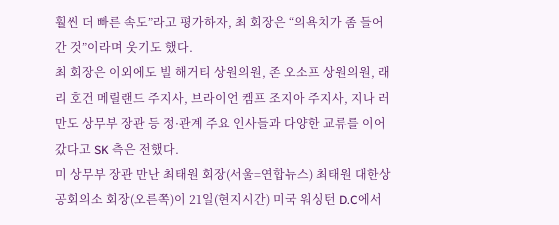훨씬 더 빠른 속도”라고 평가하자, 최 회장은 “의욕치가 좀 들어간 것”이라며 웃기도 했다.
최 회장은 이외에도 빌 해거티 상원의원, 존 오소프 상원의원, 래리 호건 메릴랜드 주지사, 브라이언 켐프 조지아 주지사, 지나 러만도 상무부 장관 등 정·관계 주요 인사들과 다양한 교류를 이어갔다고 SK 측은 전했다.
미 상무부 장관 만난 최태원 회장(서울=연합뉴스) 최태원 대한상공회의소 회장(오른쪽)이 21일(현지시간) 미국 워싱턴 D.C에서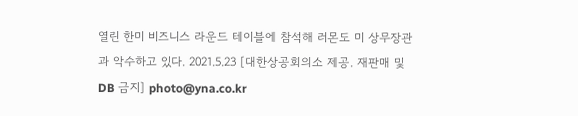열린 한미 비즈니스 라운드 테이블에 참석해 러몬도 미 상무장관과 악수하고 있다. 2021.5.23 [대한상공회의소 제공. 재판매 및 DB 금지] photo@yna.co.kr